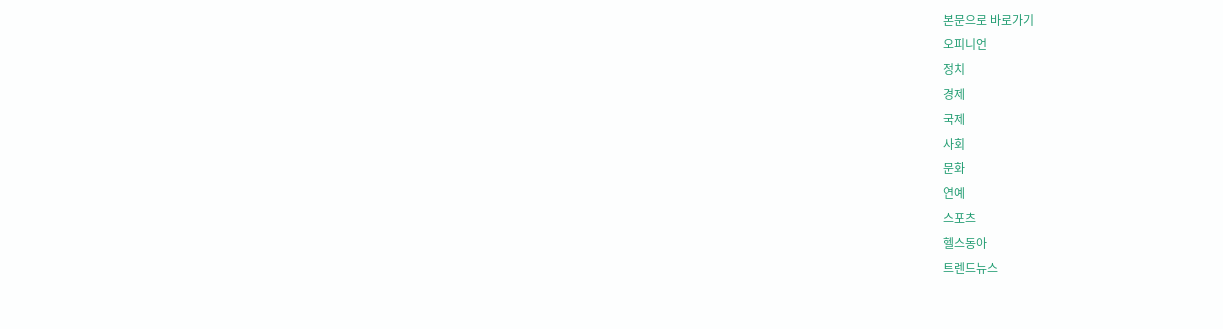본문으로 바로가기
오피니언
정치
경제
국제
사회
문화
연예
스포츠
헬스동아
트렌드뉴스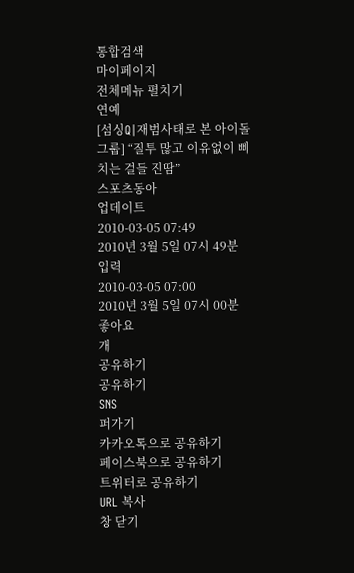통합검색
마이페이지
전체메뉴 펼치기
연예
[섬싱Q|재범사태로 본 아이돌그룹] “질투 많고 이유없이 삐치는 걸들 진땀”
스포츠동아
업데이트
2010-03-05 07:49
2010년 3월 5일 07시 49분
입력
2010-03-05 07:00
2010년 3월 5일 07시 00분
좋아요
개
공유하기
공유하기
SNS
퍼가기
카카오톡으로 공유하기
페이스북으로 공유하기
트위터로 공유하기
URL 복사
창 닫기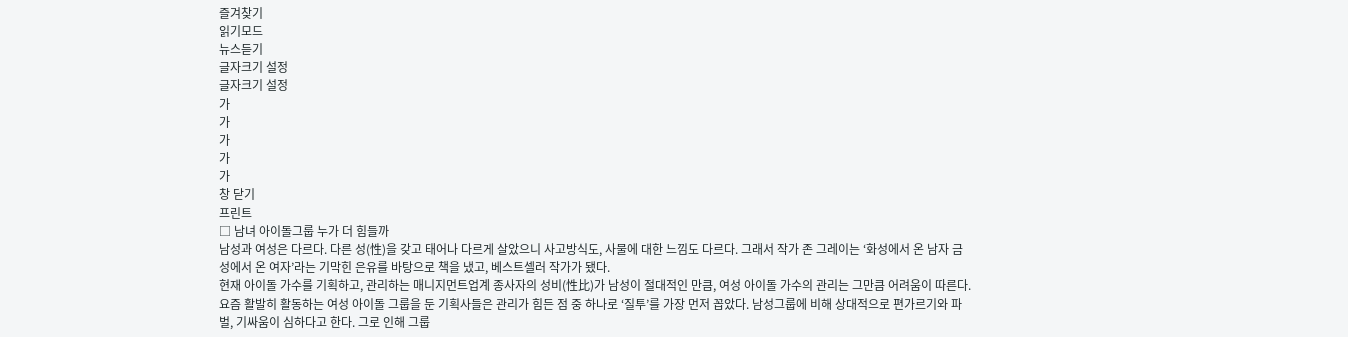즐겨찾기
읽기모드
뉴스듣기
글자크기 설정
글자크기 설정
가
가
가
가
가
창 닫기
프린트
□ 남녀 아이돌그룹 누가 더 힘들까
남성과 여성은 다르다. 다른 성(性)을 갖고 태어나 다르게 살았으니 사고방식도, 사물에 대한 느낌도 다르다. 그래서 작가 존 그레이는 ‘화성에서 온 남자 금성에서 온 여자’라는 기막힌 은유를 바탕으로 책을 냈고, 베스트셀러 작가가 됐다.
현재 아이돌 가수를 기획하고, 관리하는 매니지먼트업계 종사자의 성비(性比)가 남성이 절대적인 만큼, 여성 아이돌 가수의 관리는 그만큼 어려움이 따른다.
요즘 활발히 활동하는 여성 아이돌 그룹을 둔 기획사들은 관리가 힘든 점 중 하나로 ‘질투’를 가장 먼저 꼽았다. 남성그룹에 비해 상대적으로 편가르기와 파벌, 기싸움이 심하다고 한다. 그로 인해 그룹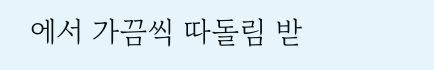에서 가끔씩 따돌림 받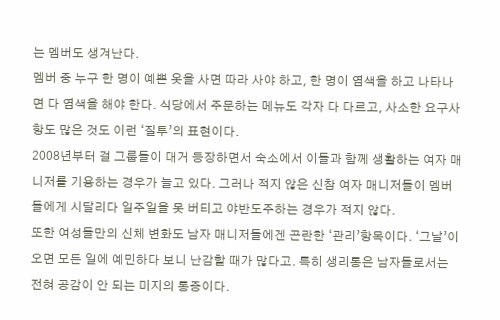는 멤버도 생겨난다.
멤버 중 누구 한 명이 예쁜 옷을 사면 따라 사야 하고, 한 명이 염색을 하고 나타나면 다 염색을 해야 한다. 식당에서 주문하는 메뉴도 각자 다 다르고, 사소한 요구사항도 많은 것도 이런 ‘질투’의 표현이다.
2008년부터 걸 그룹들이 대거 등장하면서 숙소에서 이들과 함께 생활하는 여자 매니저를 기용하는 경우가 늘고 있다. 그러나 적지 않은 신참 여자 매니저들이 멤버들에게 시달리다 일주일을 못 버티고 야반도주하는 경우가 적지 않다.
또한 여성들만의 신체 변화도 남자 매니저들에겐 곤란한 ‘관리’항목이다. ‘그날’이 오면 모든 일에 예민하다 보니 난감할 때가 많다고. 특히 생리통은 남자들로서는 전혀 공감이 안 되는 미지의 통증이다.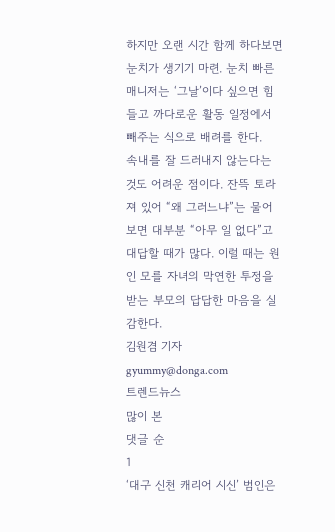하지만 오랜 시간 함께 하다보면 눈치가 생기기 마련. 눈치 빠른 매니저는 ‘그날’이다 싶으면 힘들고 까다로운 활동 일정에서 빼주는 식으로 배려를 한다.
속내를 잘 드러내지 않는다는 것도 어려운 점이다. 잔뜩 토라져 있어 “왜 그러느냐”는 물어보면 대부분 “아무 일 없다”고 대답할 때가 많다. 이럴 때는 원인 모를 자녀의 막연한 투정을 받는 부모의 답답한 마음을 실감한다.
김원겸 기자 gyummy@donga.com
트렌드뉴스
많이 본
댓글 순
1
‘대구 신천 캐리어 시신’ 범인은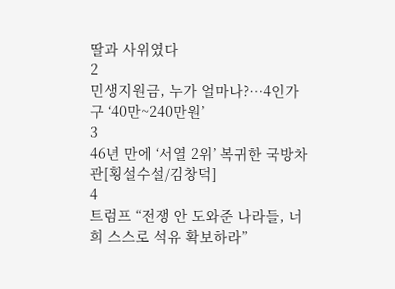딸과 사위였다
2
민생지원금, 누가 얼마나?…4인가구 ‘40만~240만원’
3
46년 만에 ‘서열 2위’ 복귀한 국방차관[횡설수설/김창덕]
4
트럼프 “전쟁 안 도와준 나라들, 너희 스스로 석유 확보하라”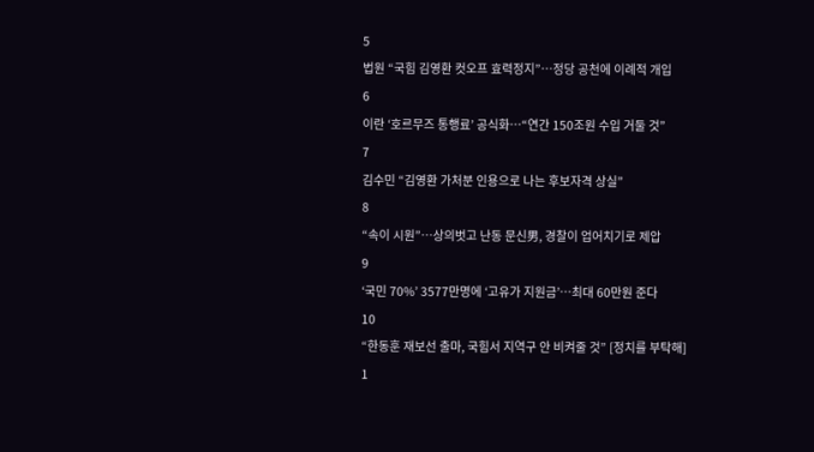5
법원 “국힘 김영환 컷오프 효력정지”…정당 공천에 이례적 개입
6
이란 ‘호르무즈 통행료’ 공식화…“연간 150조원 수입 거둘 것”
7
김수민 “김영환 가처분 인용으로 나는 후보자격 상실”
8
“속이 시원”…상의벗고 난동 문신男, 경찰이 업어치기로 제압
9
‘국민 70%’ 3577만명에 ‘고유가 지원금’…최대 60만원 준다
10
“한동훈 재보선 출마, 국힘서 지역구 안 비켜줄 것” [정치를 부탁해]
1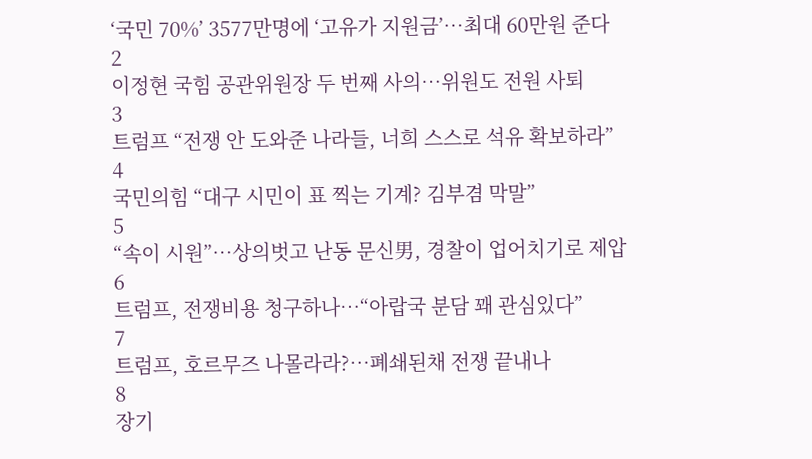‘국민 70%’ 3577만명에 ‘고유가 지원금’…최대 60만원 준다
2
이정현 국힘 공관위원장 두 번째 사의…위원도 전원 사퇴
3
트럼프 “전쟁 안 도와준 나라들, 너희 스스로 석유 확보하라”
4
국민의힘 “대구 시민이 표 찍는 기계? 김부겸 막말”
5
“속이 시원”…상의벗고 난동 문신男, 경찰이 업어치기로 제압
6
트럼프, 전쟁비용 청구하나…“아랍국 분담 꽤 관심있다”
7
트럼프, 호르무즈 나몰라라?…폐쇄된채 전쟁 끝내나
8
장기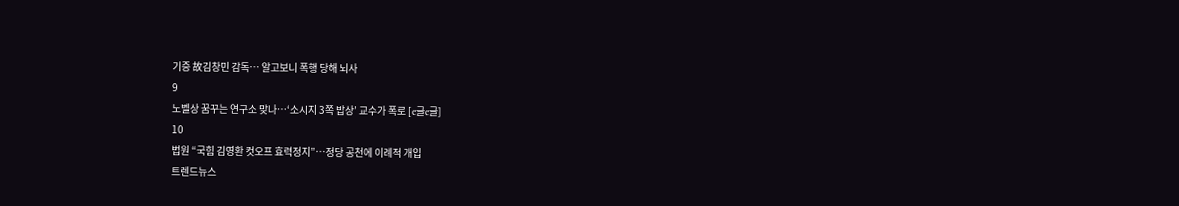기증 故김창민 감독… 알고보니 폭행 당해 뇌사
9
노벨상 꿈꾸는 연구소 맞나…‘소시지 3쪽 밥상’ 교수가 폭로 [e글e글]
10
법원 “국힘 김영환 컷오프 효력정지”…정당 공천에 이례적 개입
트렌드뉴스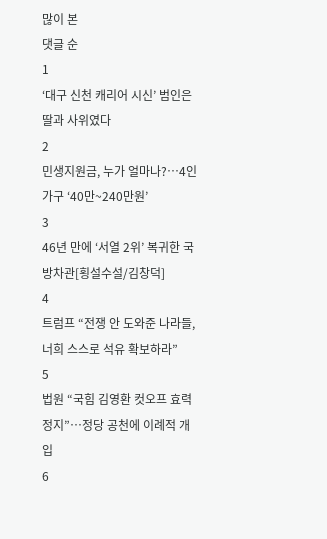많이 본
댓글 순
1
‘대구 신천 캐리어 시신’ 범인은 딸과 사위였다
2
민생지원금, 누가 얼마나?…4인가구 ‘40만~240만원’
3
46년 만에 ‘서열 2위’ 복귀한 국방차관[횡설수설/김창덕]
4
트럼프 “전쟁 안 도와준 나라들, 너희 스스로 석유 확보하라”
5
법원 “국힘 김영환 컷오프 효력정지”…정당 공천에 이례적 개입
6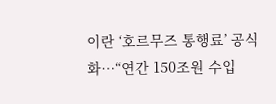이란 ‘호르무즈 통행료’ 공식화…“연간 150조원 수입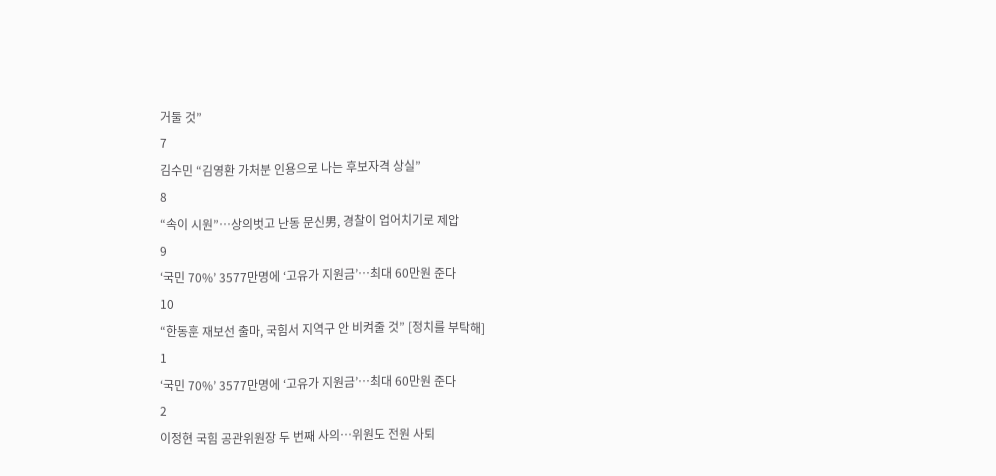거둘 것”
7
김수민 “김영환 가처분 인용으로 나는 후보자격 상실”
8
“속이 시원”…상의벗고 난동 문신男, 경찰이 업어치기로 제압
9
‘국민 70%’ 3577만명에 ‘고유가 지원금’…최대 60만원 준다
10
“한동훈 재보선 출마, 국힘서 지역구 안 비켜줄 것” [정치를 부탁해]
1
‘국민 70%’ 3577만명에 ‘고유가 지원금’…최대 60만원 준다
2
이정현 국힘 공관위원장 두 번째 사의…위원도 전원 사퇴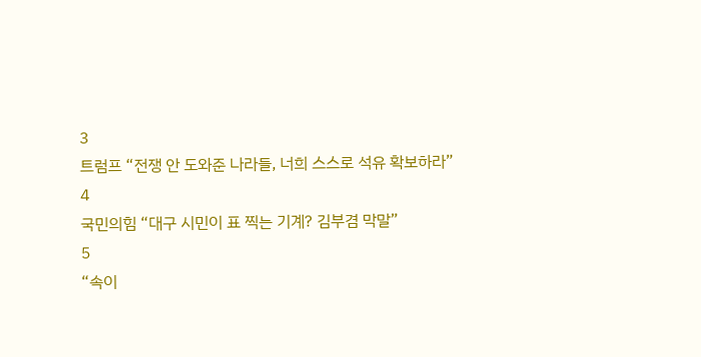3
트럼프 “전쟁 안 도와준 나라들, 너희 스스로 석유 확보하라”
4
국민의힘 “대구 시민이 표 찍는 기계? 김부겸 막말”
5
“속이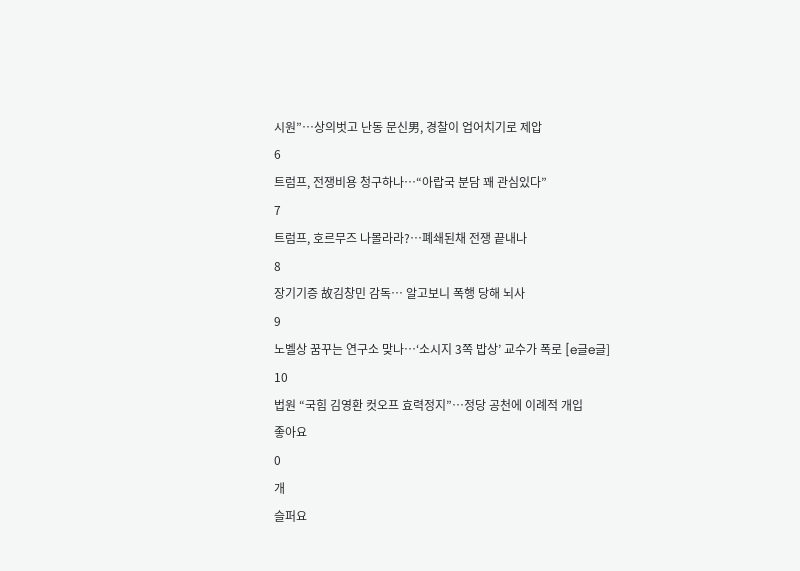시원”…상의벗고 난동 문신男, 경찰이 업어치기로 제압
6
트럼프, 전쟁비용 청구하나…“아랍국 분담 꽤 관심있다”
7
트럼프, 호르무즈 나몰라라?…폐쇄된채 전쟁 끝내나
8
장기기증 故김창민 감독… 알고보니 폭행 당해 뇌사
9
노벨상 꿈꾸는 연구소 맞나…‘소시지 3쪽 밥상’ 교수가 폭로 [e글e글]
10
법원 “국힘 김영환 컷오프 효력정지”…정당 공천에 이례적 개입
좋아요
0
개
슬퍼요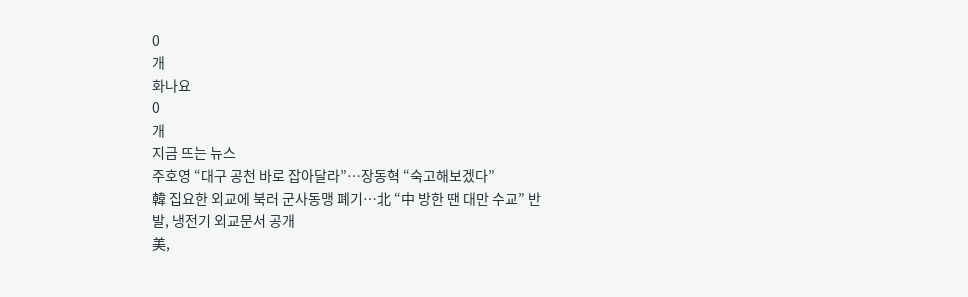0
개
화나요
0
개
지금 뜨는 뉴스
주호영 “대구 공천 바로 잡아달라”…장동혁 “숙고해보겠다”
韓 집요한 외교에 북러 군사동맹 폐기…北 “中 방한 땐 대만 수교” 반발, 냉전기 외교문서 공개
美,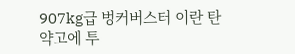907kg급 벙커버스터 이란 탄약고에 투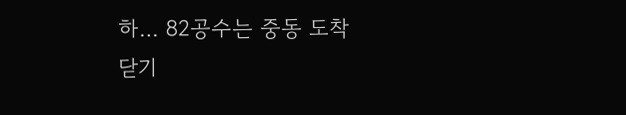하… 82공수는 중동 도착
닫기